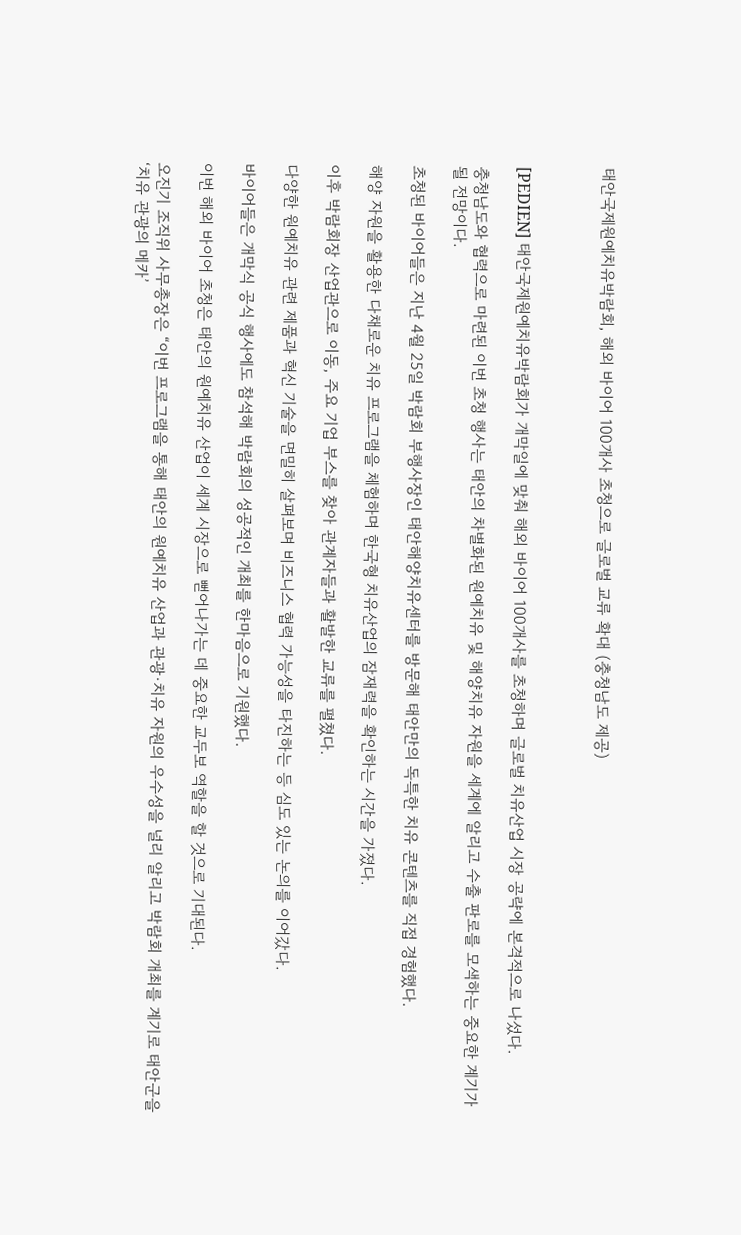태안국제원예치유박람회, 해외 바이어 100개사 초청으로 글로벌 교류 확대 (충청남도 제공)



[PEDIEN] 태안국제원예치유박람회가 개막일에 맞춰 해외 바이어 100개사를 초청하며 글로벌 치유산업 시장 공략에 본격적으로 나섰다.

충청남도와 협력으로 마련된 이번 초청 행사는 태안의 차별화된 원예치유 및 해양치유 자원을 세계에 알리고 수출 판로를 모색하는 중요한 계기가 될 전망이다.

초청된 바이어들은 지난 4월 25일 박람회 부행사장인 태안해양치유센터를 방문해 태안만의 독특한 치유 콘텐츠를 직접 경험했다.

해양 자원을 활용한 다채로운 치유 프로그램을 체험하며 한국형 치유산업의 잠재력을 확인하는 시간을 가졌다.

이후 박람회장 산업관으로 이동, 주요 기업 부스를 찾아 관계자들과 활발한 교류를 펼쳤다.

다양한 원예치유 관련 제품과 혁신 기술을 면밀히 살펴보며 비즈니스 협력 가능성을 타진하는 등 심도 있는 논의를 이어갔다.

바이어들은 개막식 공식 행사에도 참석해 박람회의 성공적인 개최를 한마음으로 기원했다.

이번 해외 바이어 초청은 태안의 원예치유 산업이 세계 시장으로 뻗어나가는 데 중요한 교두보 역할을 할 것으로 기대된다.

오진기 조직위 사무총장은 “이번 프로그램을 통해 태안의 원예치유 산업과 관광·치유 자원의 우수성을 널리 알리고 박람회 개최를 계기로 태안군을 ‘치유 관광의 메카’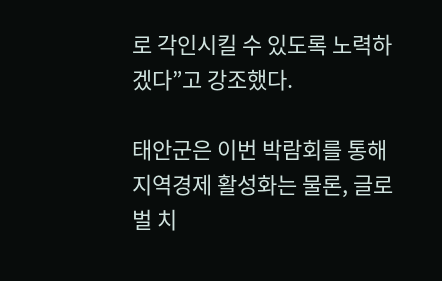로 각인시킬 수 있도록 노력하겠다”고 강조했다.

태안군은 이번 박람회를 통해 지역경제 활성화는 물론, 글로벌 치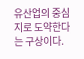유산업의 중심지로 도약한다는 구상이다.